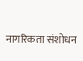नागरिकता संशोधन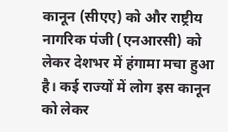कानून (सीएए) को और राष्ट्रीय नागरिक पंजी (एनआरसी) को लेकर देशभर में हंगामा मचा हुआ है। कई राज्यों में लोग इस कानून को लेकर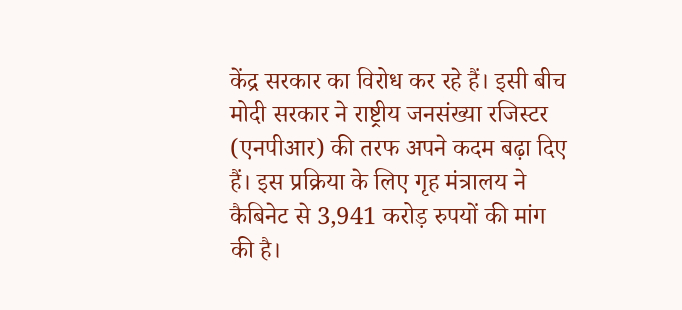केंद्र सरकार का विरोध कर रहे हैं। इसी बीच मोदी सरकार ने राष्ट्रीय जनसंख्या रजिस्टर (एनपीआर) की तरफ अपने कदम बढ़ा दिए हैं। इस प्रक्रिया के लिए गृह मंत्रालय ने कैबिनेट से 3,941 करोड़ रुपयों की मांग की है।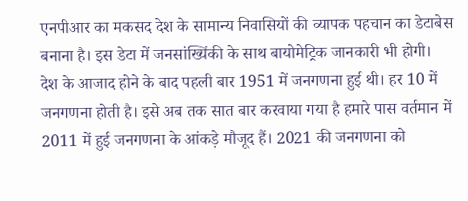एनपीआर का मकसद देश के सामान्य निवासियों की व्यापक पहचान का डेटाबेस बनाना है। इस डेटा में जनसांख्यिंकी के साथ बायोमेट्रिक जानकारी भी होगी।
देश के आजाद होने के बाद पहली बार 1951 में जनगणना हुई थी। हर 10 में जनगणना होती है। इसे अब तक सात बार करवाया गया है हमारे पास वर्तमान में 2011 में हुई जनगणना के आंकड़े मौजूद हैं। 2021 की जनगणना को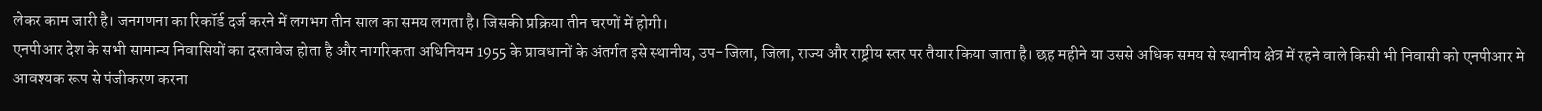लेकर काम जारी है। जनगणना का रिकॉर्ड दर्ज करने में लगभग तीन साल का समय लगता है। जिसकी प्रक्रिया तीन चरणों में होगी।
एनपीआर देश के सभी सामान्य निवासियों का दस्तावेज होता है और नागरिकता अधिनियम 1955 के प्रावधानों के अंतर्गत इसे स्थानीय, उप-जिला, जिला, राज्य और राष्ट्रीय स्तर पर तैयार किया जाता है। छह महीने या उससे अधिक समय से स्थानीय क्षेत्र में रहने वाले किसी भी निवासी को एनपीआर मे आवश्यक रूप से पंजीकरण करना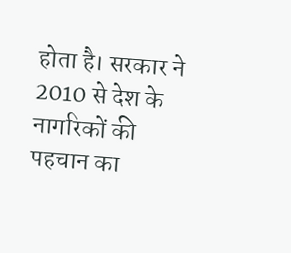होता है। सरकार ने 2010 से देश के नागरिकों की पहचान का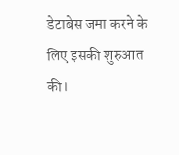डेटाबेस जमा करने के लिए इसकी शुरुआत की।